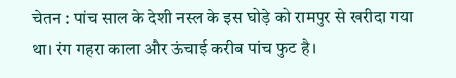चेतन : पांच साल के देशी नस्ल के इस घोड़े को रामपुर से खरीदा गया था। रंग गहरा काला और ऊंचाई करीब पांच फुट है।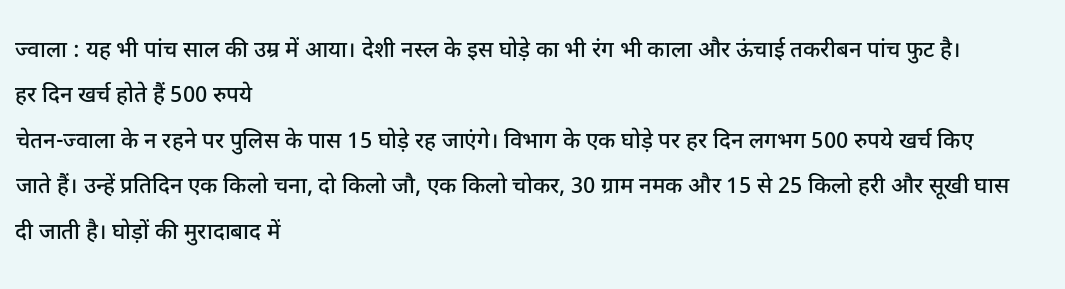ज्वाला : यह भी पांच साल की उम्र में आया। देशी नस्ल के इस घोड़े का भी रंग भी काला और ऊंचाई तकरीबन पांच फुट है।
हर दिन खर्च होते हैं 500 रुपये
चेतन-ज्वाला के न रहने पर पुलिस के पास 15 घोड़े रह जाएंगे। विभाग के एक घोड़े पर हर दिन लगभग 500 रुपये खर्च किए जाते हैं। उन्हें प्रतिदिन एक किलो चना, दो किलो जौ, एक किलो चोकर, 30 ग्राम नमक और 15 से 25 किलो हरी और सूखी घास दी जाती है। घोड़ों की मुरादाबाद में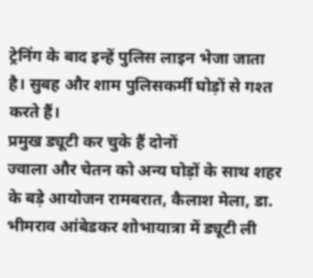ट्रेनिंग के बाद इन्हें पुलिस लाइन भेजा जाता है। सुबह और शाम पुलिसकर्मी घोड़ों से गश्त करते हैं।
प्रमुख ड्यूटी कर चुके हैं दोनों
ज्वाला और चेतन को अन्य घोड़ों के साथ शहर के बड़े आयोजन रामबरात, कैलाश मेला, डा. भीमराव आंबेडकर शोभायात्रा में ड्यूटी ली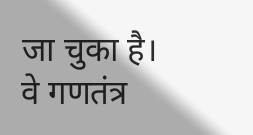जा चुका है। वे गणतंत्र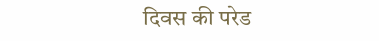दिवस की परेड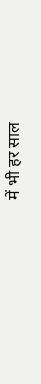में भी हर साल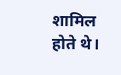शामिल होते थे।